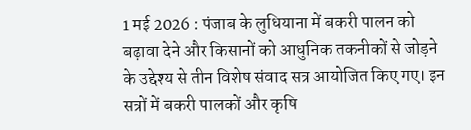1 मई 2026 : पंजाब के लुधियाना में बकरी पालन को बढ़ावा देने और किसानों को आधुनिक तकनीकों से जोड़ने के उद्देश्य से तीन विशेष संवाद सत्र आयोजित किए गए। इन सत्रों में बकरी पालकों और कृषि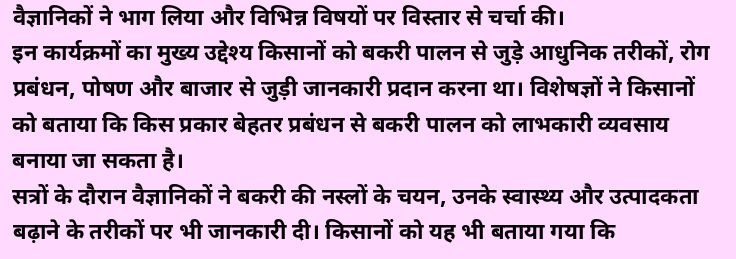वैज्ञानिकों ने भाग लिया और विभिन्न विषयों पर विस्तार से चर्चा की।
इन कार्यक्रमों का मुख्य उद्देश्य किसानों को बकरी पालन से जुड़े आधुनिक तरीकों, रोग प्रबंधन, पोषण और बाजार से जुड़ी जानकारी प्रदान करना था। विशेषज्ञों ने किसानों को बताया कि किस प्रकार बेहतर प्रबंधन से बकरी पालन को लाभकारी व्यवसाय बनाया जा सकता है।
सत्रों के दौरान वैज्ञानिकों ने बकरी की नस्लों के चयन, उनके स्वास्थ्य और उत्पादकता बढ़ाने के तरीकों पर भी जानकारी दी। किसानों को यह भी बताया गया कि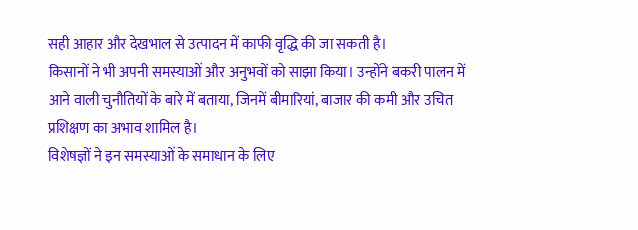सही आहार और देखभाल से उत्पादन में काफी वृद्धि की जा सकती है।
किसानों ने भी अपनी समस्याओं और अनुभवों को साझा किया। उन्होंने बकरी पालन में आने वाली चुनौतियों के बारे में बताया, जिनमें बीमारियां, बाजार की कमी और उचित प्रशिक्षण का अभाव शामिल है।
विशेषज्ञों ने इन समस्याओं के समाधान के लिए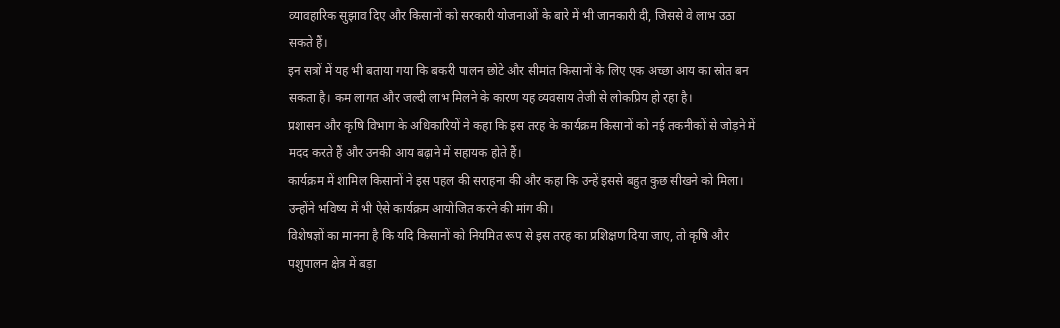व्यावहारिक सुझाव दिए और किसानों को सरकारी योजनाओं के बारे में भी जानकारी दी, जिससे वे लाभ उठा सकते हैं।
इन सत्रों में यह भी बताया गया कि बकरी पालन छोटे और सीमांत किसानों के लिए एक अच्छा आय का स्रोत बन सकता है। कम लागत और जल्दी लाभ मिलने के कारण यह व्यवसाय तेजी से लोकप्रिय हो रहा है।
प्रशासन और कृषि विभाग के अधिकारियों ने कहा कि इस तरह के कार्यक्रम किसानों को नई तकनीकों से जोड़ने में मदद करते हैं और उनकी आय बढ़ाने में सहायक होते हैं।
कार्यक्रम में शामिल किसानों ने इस पहल की सराहना की और कहा कि उन्हें इससे बहुत कुछ सीखने को मिला। उन्होंने भविष्य में भी ऐसे कार्यक्रम आयोजित करने की मांग की।
विशेषज्ञों का मानना है कि यदि किसानों को नियमित रूप से इस तरह का प्रशिक्षण दिया जाए, तो कृषि और पशुपालन क्षेत्र में बड़ा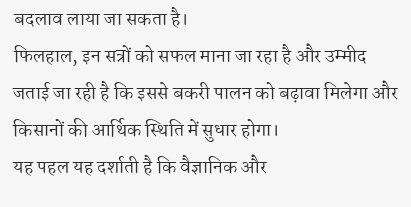बदलाव लाया जा सकता है।
फिलहाल, इन सत्रों को सफल माना जा रहा है और उम्मीद जताई जा रही है कि इससे बकरी पालन को बढ़ावा मिलेगा और किसानों की आर्थिक स्थिति में सुधार होगा।
यह पहल यह दर्शाती है कि वैज्ञानिक और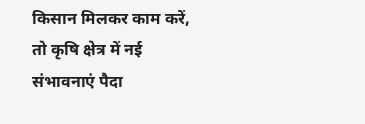किसान मिलकर काम करें, तो कृषि क्षेत्र में नई संभावनाएं पैदा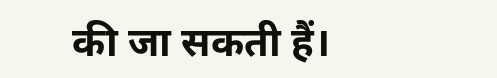की जा सकती हैं।